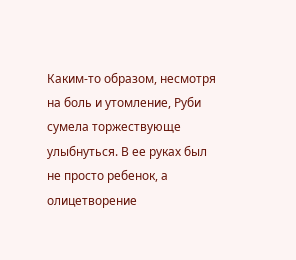Каким-то образом, несмотря на боль и утомление, Руби сумела торжествующе улыбнуться. В ее руках был не просто ребенок, а олицетворение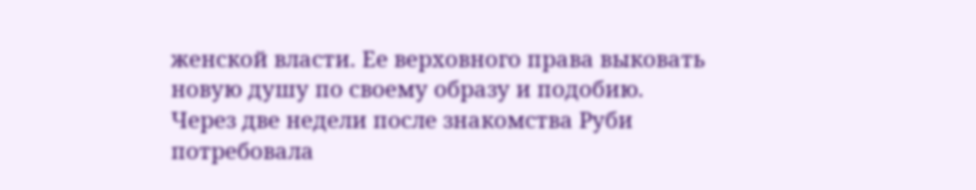женской власти. Ее верховного права выковать новую душу по своему образу и подобию.
Через две недели после знакомства Руби потребовала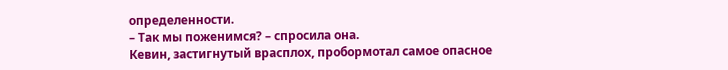определенности.
– Так мы поженимся? – спросила она.
Кевин, застигнутый врасплох, пробормотал самое опасное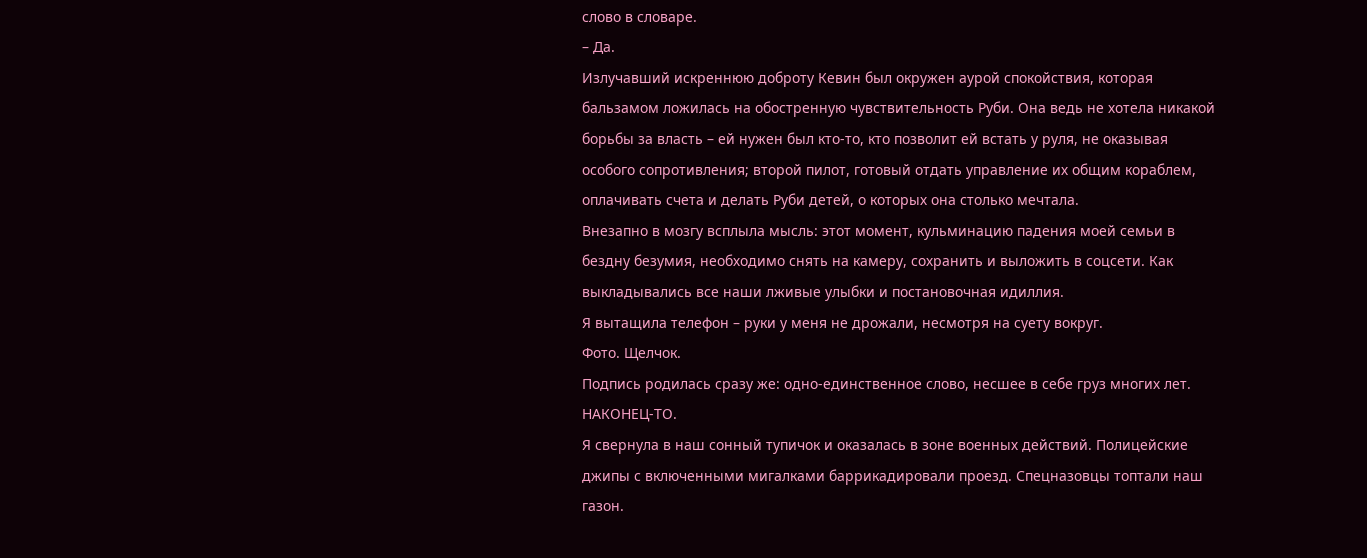слово в словаре.
– Да.
Излучавший искреннюю доброту Кевин был окружен аурой спокойствия, которая бальзамом ложилась на обостренную чувствительность Руби. Она ведь не хотела никакой борьбы за власть – ей нужен был кто-то, кто позволит ей встать у руля, не оказывая особого сопротивления; второй пилот, готовый отдать управление их общим кораблем, оплачивать счета и делать Руби детей, о которых она столько мечтала.
Внезапно в мозгу всплыла мысль: этот момент, кульминацию падения моей семьи в бездну безумия, необходимо снять на камеру, сохранить и выложить в соцсети. Как выкладывались все наши лживые улыбки и постановочная идиллия.
Я вытащила телефон – руки у меня не дрожали, несмотря на суету вокруг.
Фото. Щелчок.
Подпись родилась сразу же: одно-единственное слово, несшее в себе груз многих лет.
НАКОНЕЦ-ТО.
Я свернула в наш сонный тупичок и оказалась в зоне военных действий. Полицейские джипы с включенными мигалками баррикадировали проезд. Спецназовцы топтали наш газон.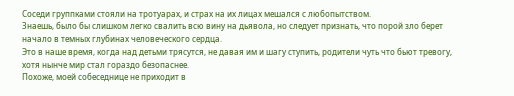Соседи группками стояли на тротуарах, и страх на их лицах мешался с любопытством.
Знаешь, было бы слишком легко свалить всю вину на дьявола, но следует признать, что порой зло берет начало в темных глубинах человеческого сердца.
Это в наше время, когда над детьми трясутся, не давая им и шагу ступить, родители чуть что бьют тревогу, хотя нынче мир стал гораздо безопаснее.
Похоже, моей собеседнице не приходит в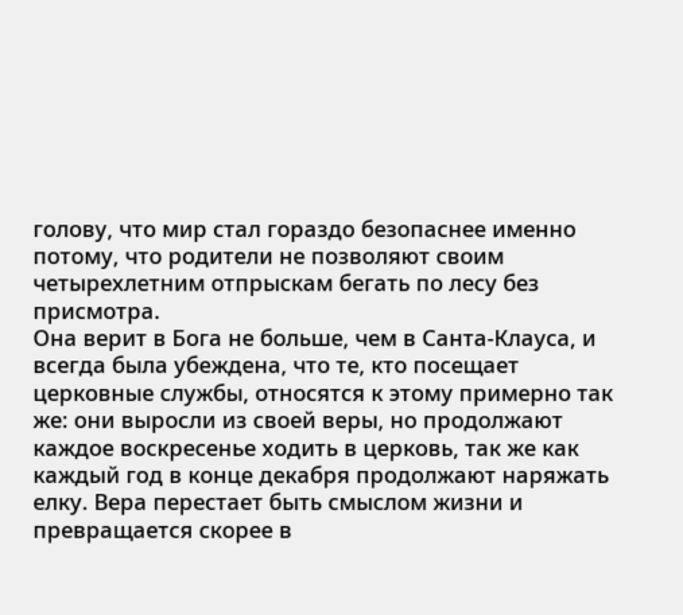голову, что мир стал гораздо безопаснее именно потому, что родители не позволяют своим четырехлетним отпрыскам бегать по лесу без присмотра.
Она верит в Бога не больше, чем в Санта-Клауса, и всегда была убеждена, что те, кто посещает церковные службы, относятся к этому примерно так же: они выросли из своей веры, но продолжают каждое воскресенье ходить в церковь, так же как каждый год в конце декабря продолжают наряжать елку. Вера перестает быть смыслом жизни и превращается скорее в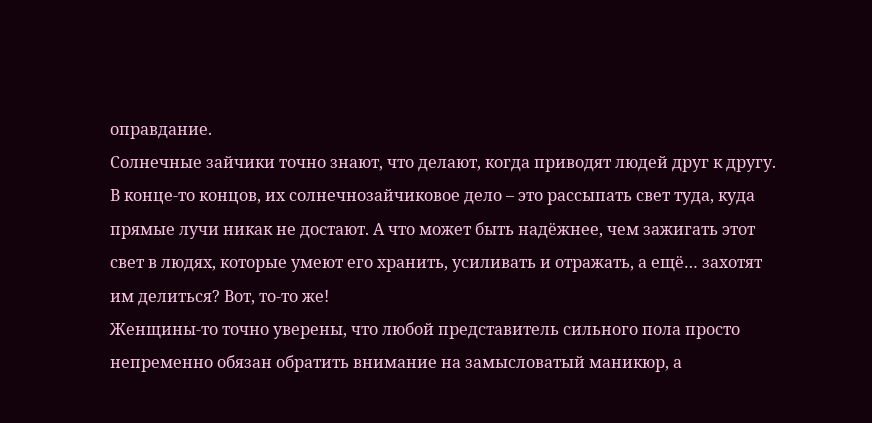оправдание.
Солнечные зайчики точно знают, что делают, когда приводят людей друг к другу. В конце-то концов, их солнечнозайчиковое дело – это рассыпать свет туда, куда прямые лучи никак не достают. А что может быть надёжнее, чем зажигать этот свет в людях, которые умеют его хранить, усиливать и отражать, а ещё… захотят им делиться? Вот, то-то же!
Женщины-то точно уверены, что любой представитель сильного пола просто непременно обязан обратить внимание на замысловатый маникюр, а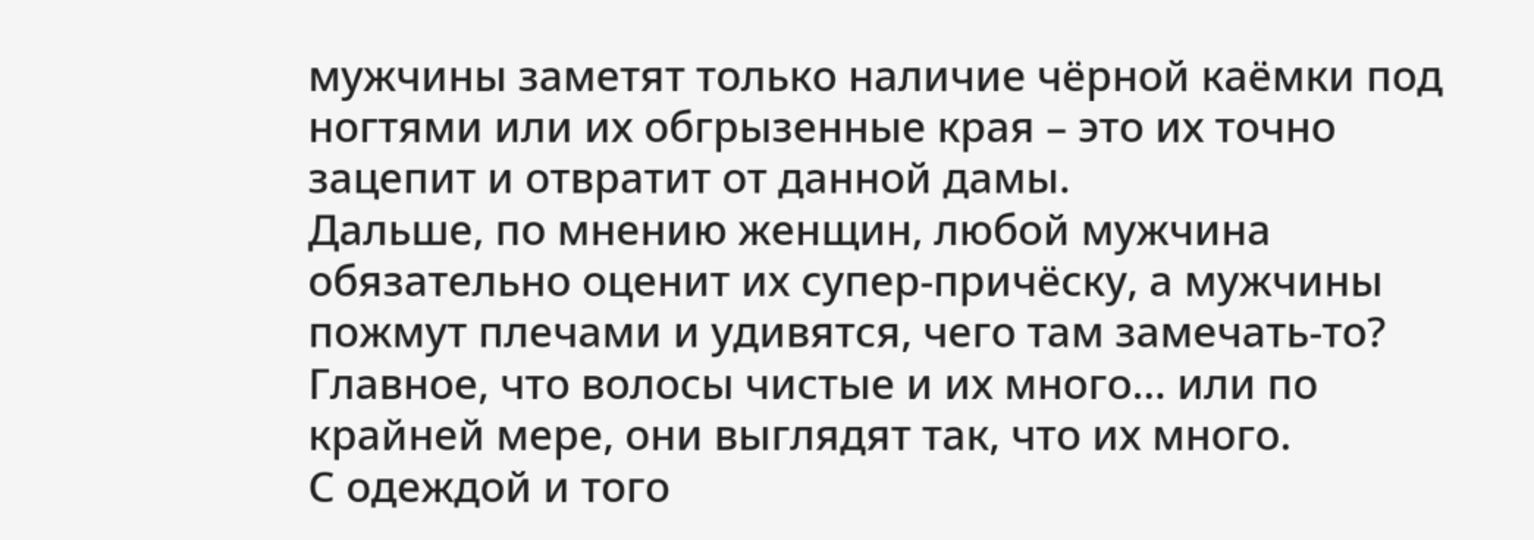мужчины заметят только наличие чёрной каёмки под ногтями или их обгрызенные края – это их точно зацепит и отвратит от данной дамы.
Дальше, по мнению женщин, любой мужчина обязательно оценит их супер-причёску, а мужчины пожмут плечами и удивятся, чего там замечать-то? Главное, что волосы чистые и их много… или по крайней мере, они выглядят так, что их много.
С одеждой и того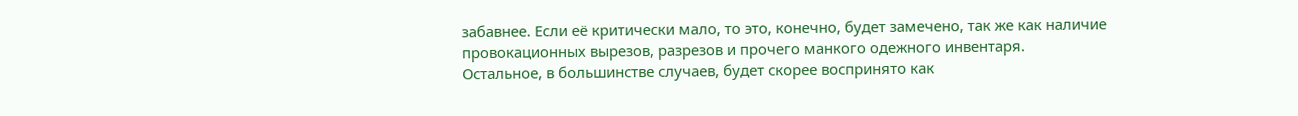забавнее. Если её критически мало, то это, конечно, будет замечено, так же как наличие провокационных вырезов, разрезов и прочего манкого одежного инвентаря. Остальное, в большинстве случаев, будет скорее воспринято как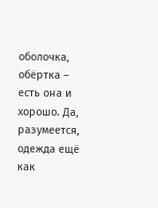оболочка, обёртка – есть она и хорошо. Да, разумеется, одежда ещё как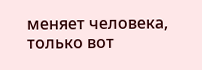меняет человека, только вот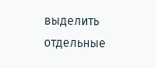выделить отдельные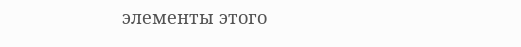элементы этого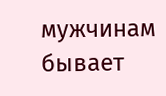мужчинам бывает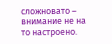сложновато – внимание не на то настроено.